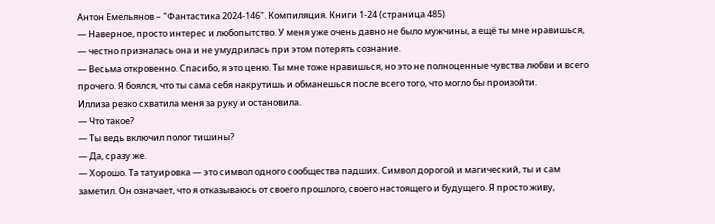Антон Емельянов – "Фантастика 2024-146". Компиляция. Книги 1-24 (страница 485)
— Наверное, просто интерес и любопытство. У меня уже очень давно не было мужчины, а ещё ты мне нравишься, — честно призналась она и не умудрилась при этом потерять сознание.
— Весьма откровенно. Спасибо, я это ценю. Ты мне тоже нравишься, но это не полноценные чувства любви и всего прочего. Я боялся, что ты сама себя накрутишь и обманешься после всего того, что могло бы произойти.
Иллиза резко схватила меня за руку и остановила.
— Что такое?
— Ты ведь включил полог тишины?
— Да, сразу же.
— Хорошо. Та татуировка — это символ одного сообщества падших. Символ дорогой и магический, ты и сам заметил. Он означает, что я отказываюсь от своего прошлого, своего настоящего и будущего. Я просто живу,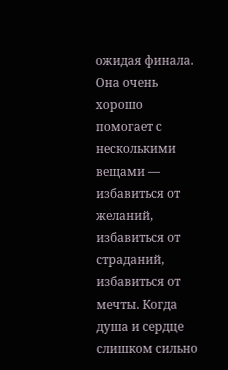ожидая финала. Она очень хорошо помогает с несколькими вещами — избавиться от желаний, избавиться от страданий, избавиться от мечты. Когда душа и сердце слишком сильно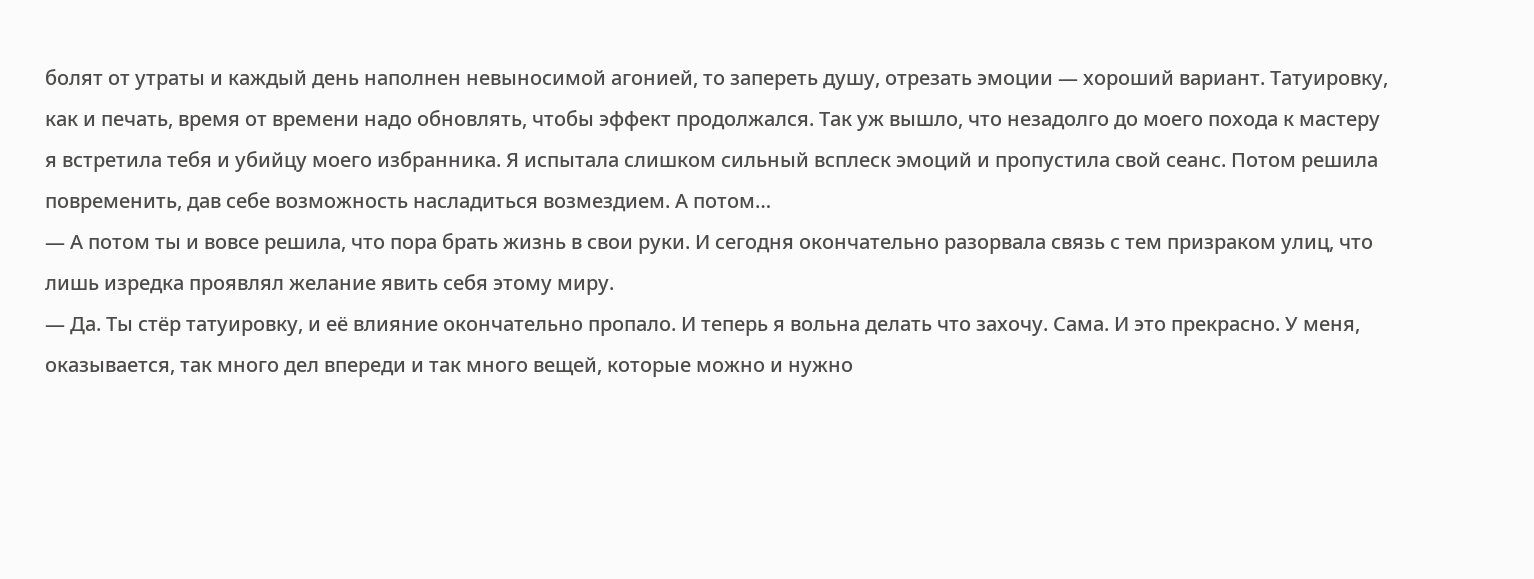болят от утраты и каждый день наполнен невыносимой агонией, то запереть душу, отрезать эмоции — хороший вариант. Татуировку, как и печать, время от времени надо обновлять, чтобы эффект продолжался. Так уж вышло, что незадолго до моего похода к мастеру я встретила тебя и убийцу моего избранника. Я испытала слишком сильный всплеск эмоций и пропустила свой сеанс. Потом решила повременить, дав себе возможность насладиться возмездием. А потом…
— А потом ты и вовсе решила, что пора брать жизнь в свои руки. И сегодня окончательно разорвала связь с тем призраком улиц, что лишь изредка проявлял желание явить себя этому миру.
— Да. Ты стёр татуировку, и её влияние окончательно пропало. И теперь я вольна делать что захочу. Сама. И это прекрасно. У меня, оказывается, так много дел впереди и так много вещей, которые можно и нужно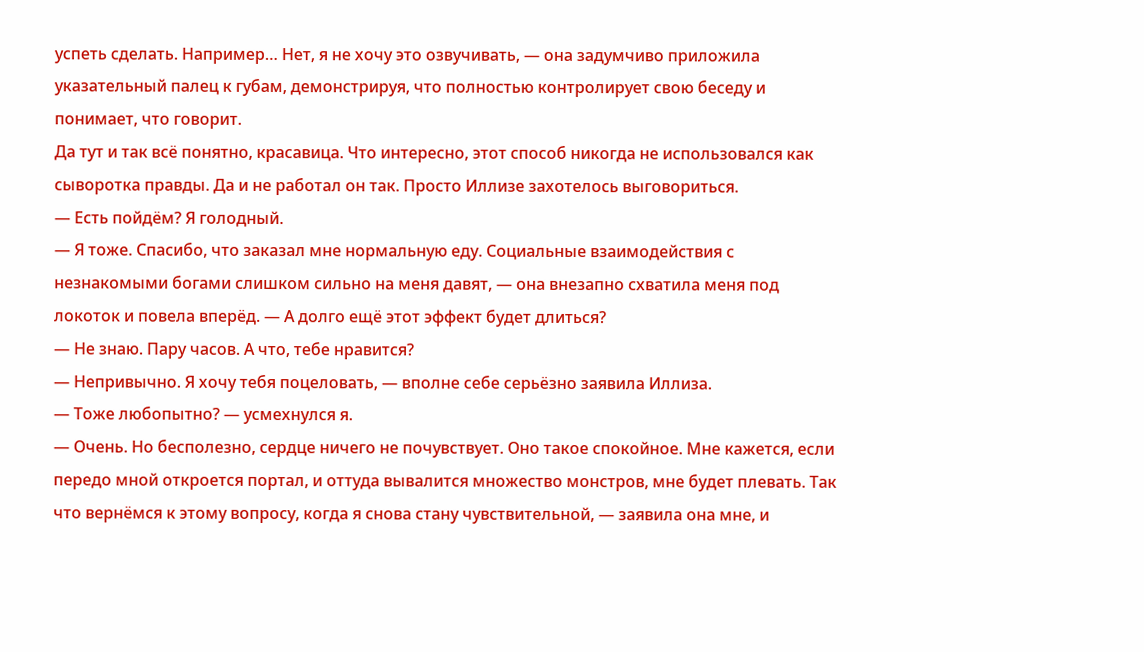успеть сделать. Например… Нет, я не хочу это озвучивать, — она задумчиво приложила указательный палец к губам, демонстрируя, что полностью контролирует свою беседу и понимает, что говорит.
Да тут и так всё понятно, красавица. Что интересно, этот способ никогда не использовался как сыворотка правды. Да и не работал он так. Просто Иллизе захотелось выговориться.
— Есть пойдём? Я голодный.
— Я тоже. Спасибо, что заказал мне нормальную еду. Социальные взаимодействия с незнакомыми богами слишком сильно на меня давят, — она внезапно схватила меня под локоток и повела вперёд. — А долго ещё этот эффект будет длиться?
— Не знаю. Пару часов. А что, тебе нравится?
— Непривычно. Я хочу тебя поцеловать, — вполне себе серьёзно заявила Иллиза.
— Тоже любопытно? — усмехнулся я.
— Очень. Но бесполезно, сердце ничего не почувствует. Оно такое спокойное. Мне кажется, если передо мной откроется портал, и оттуда вывалится множество монстров, мне будет плевать. Так что вернёмся к этому вопросу, когда я снова стану чувствительной, — заявила она мне, и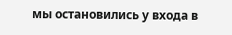мы остановились у входа в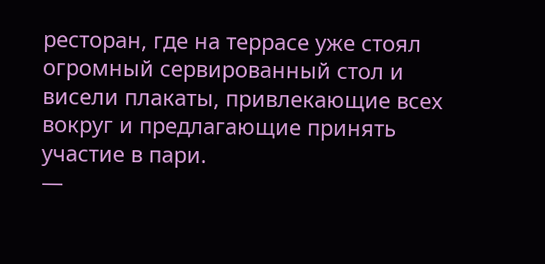ресторан, где на террасе уже стоял огромный сервированный стол и висели плакаты, привлекающие всех вокруг и предлагающие принять участие в пари.
—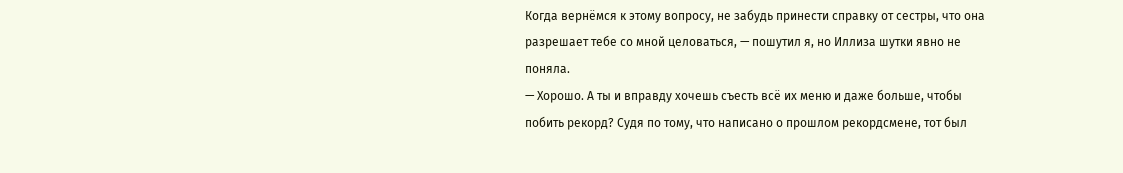Когда вернёмся к этому вопросу, не забудь принести справку от сестры, что она разрешает тебе со мной целоваться, — пошутил я, но Иллиза шутки явно не поняла.
— Хорошо. А ты и вправду хочешь съесть всё их меню и даже больше, чтобы побить рекорд? Судя по тому, что написано о прошлом рекордсмене, тот был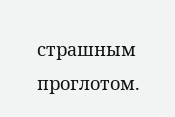страшным проглотом.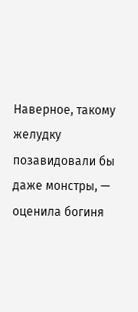Наверное, такому желудку позавидовали бы даже монстры, — оценила богиня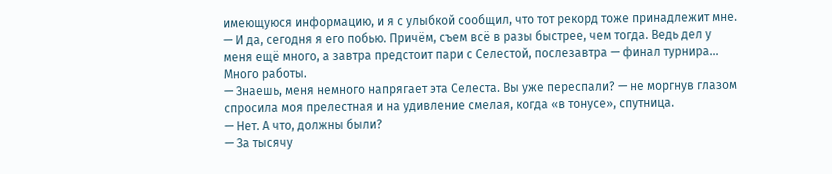имеющуюся информацию, и я с улыбкой сообщил, что тот рекорд тоже принадлежит мне.
— И да, сегодня я его побью. Причём, съем всё в разы быстрее, чем тогда. Ведь дел у меня ещё много, а завтра предстоит пари с Селестой, послезавтра — финал турнира… Много работы.
— Знаешь, меня немного напрягает эта Селеста. Вы уже переспали? — не моргнув глазом спросила моя прелестная и на удивление смелая, когда «в тонусе», спутница.
— Нет. А что, должны были?
— За тысячу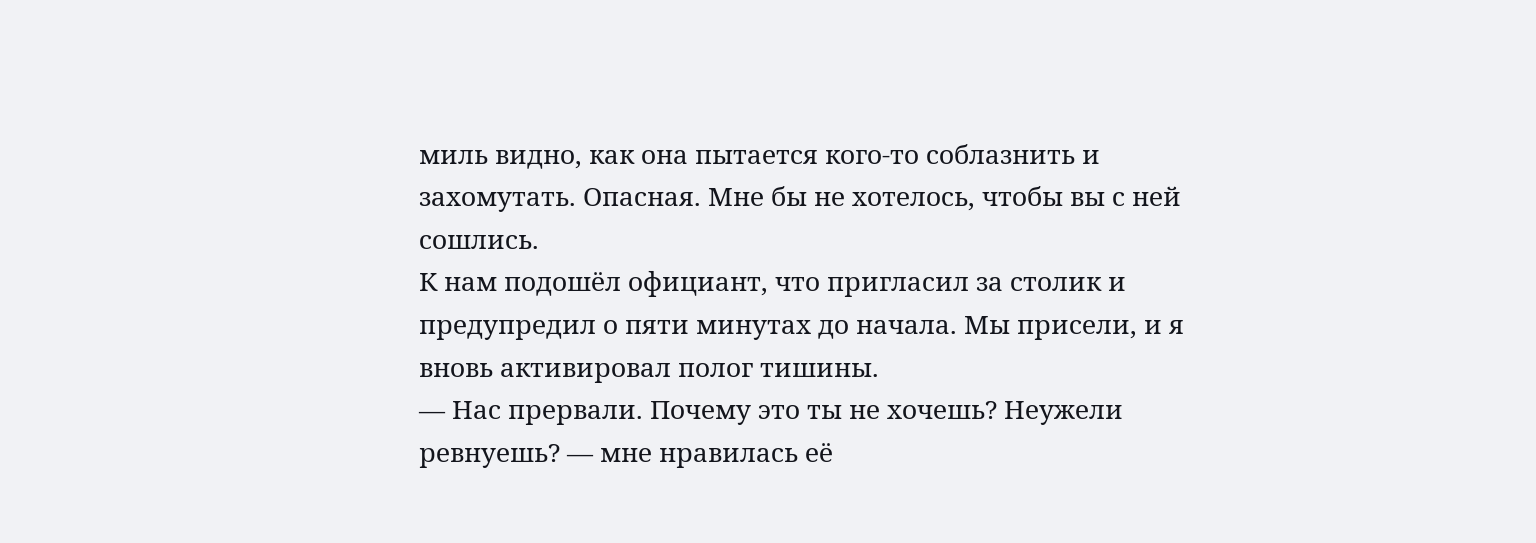миль видно, как она пытается кого-то соблазнить и захомутать. Опасная. Мне бы не хотелось, чтобы вы с ней сошлись.
К нам подошёл официант, что пригласил за столик и предупредил о пяти минутах до начала. Мы присели, и я вновь активировал полог тишины.
— Нас прервали. Почему это ты не хочешь? Неужели ревнуешь? — мне нравилась её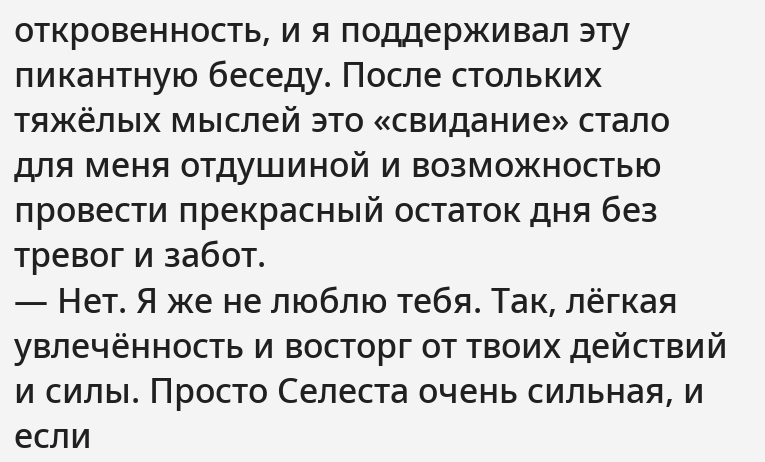откровенность, и я поддерживал эту пикантную беседу. После стольких тяжёлых мыслей это «свидание» стало для меня отдушиной и возможностью провести прекрасный остаток дня без тревог и забот.
— Нет. Я же не люблю тебя. Так, лёгкая увлечённость и восторг от твоих действий и силы. Просто Селеста очень сильная, и если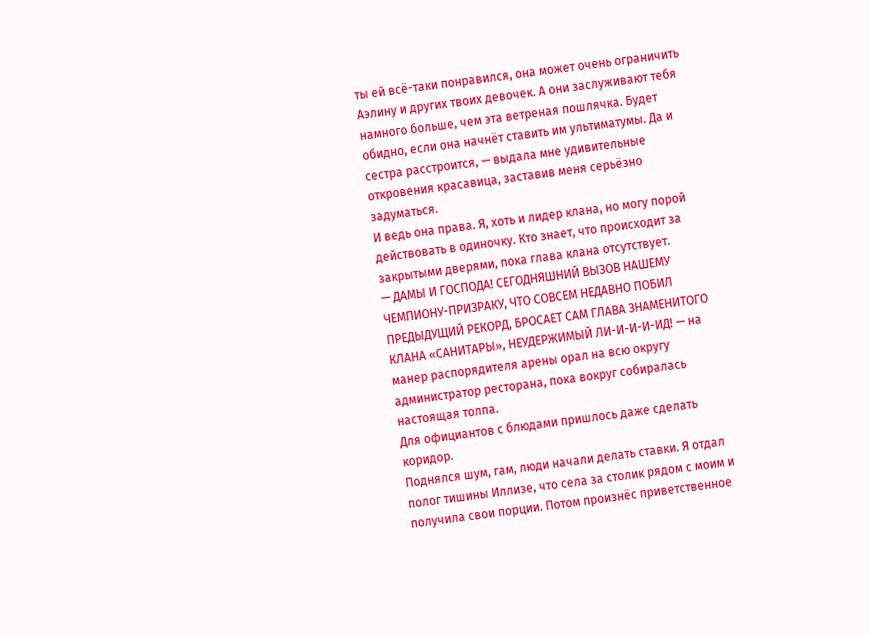ты ей всё-таки понравился, она может очень ограничить Аэлину и других твоих девочек. А они заслуживают тебя намного больше, чем эта ветреная пошлячка. Будет обидно, если она начнёт ставить им ультиматумы. Да и сестра расстроится, — выдала мне удивительные откровения красавица, заставив меня серьёзно задуматься.
И ведь она права. Я, хоть и лидер клана, но могу порой действовать в одиночку. Кто знает, что происходит за закрытыми дверями, пока глава клана отсутствует.
— ДАМЫ И ГОСПОДА! СЕГОДНЯШНИЙ ВЫЗОВ НАШЕМУ ЧЕМПИОНУ-ПРИЗРАКУ, ЧТО СОВСЕМ НЕДАВНО ПОБИЛ ПРЕДЫДУЩИЙ РЕКОРД, БРОСАЕТ САМ ГЛАВА ЗНАМЕНИТОГО КЛАНА «САНИТАРЫ», НЕУДЕРЖИМЫЙ ЛИ-И-И-И-ИД! — на манер распорядителя арены орал на всю округу администратор ресторана, пока вокруг собиралась настоящая толпа.
Для официантов с блюдами пришлось даже сделать коридор.
Поднялся шум, гам, люди начали делать ставки. Я отдал полог тишины Иллизе, что села за столик рядом с моим и получила свои порции. Потом произнёс приветственное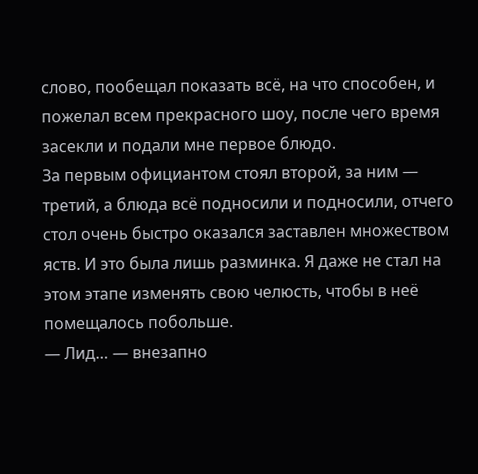слово, пообещал показать всё, на что способен, и пожелал всем прекрасного шоу, после чего время засекли и подали мне первое блюдо.
За первым официантом стоял второй, за ним — третий, а блюда всё подносили и подносили, отчего стол очень быстро оказался заставлен множеством яств. И это была лишь разминка. Я даже не стал на этом этапе изменять свою челюсть, чтобы в неё помещалось побольше.
— Лид… — внезапно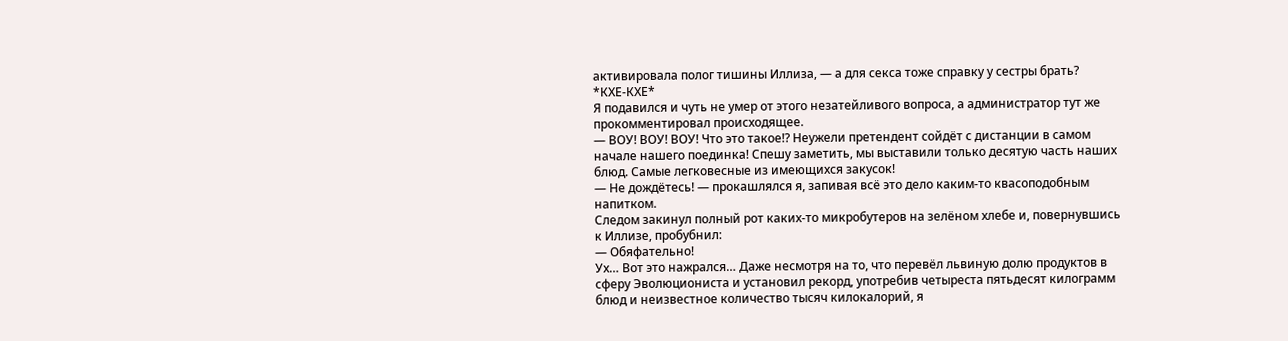активировала полог тишины Иллиза, — а для секса тоже справку у сестры брать?
*КХЕ-КХЕ*
Я подавился и чуть не умер от этого незатейливого вопроса, а администратор тут же прокомментировал происходящее.
— ВОУ! ВОУ! ВОУ! Что это такое⁉ Неужели претендент сойдёт с дистанции в самом начале нашего поединка! Спешу заметить, мы выставили только десятую часть наших блюд. Самые легковесные из имеющихся закусок!
— Не дождётесь! — прокашлялся я, запивая всё это дело каким-то квасоподобным напитком.
Следом закинул полный рот каких-то микробутеров на зелёном хлебе и, повернувшись к Иллизе, пробубнил:
— Обяфательно!
Ух… Вот это нажрался… Даже несмотря на то, что перевёл львиную долю продуктов в сферу Эволюциониста и установил рекорд, употребив четыреста пятьдесят килограмм блюд и неизвестное количество тысяч килокалорий, я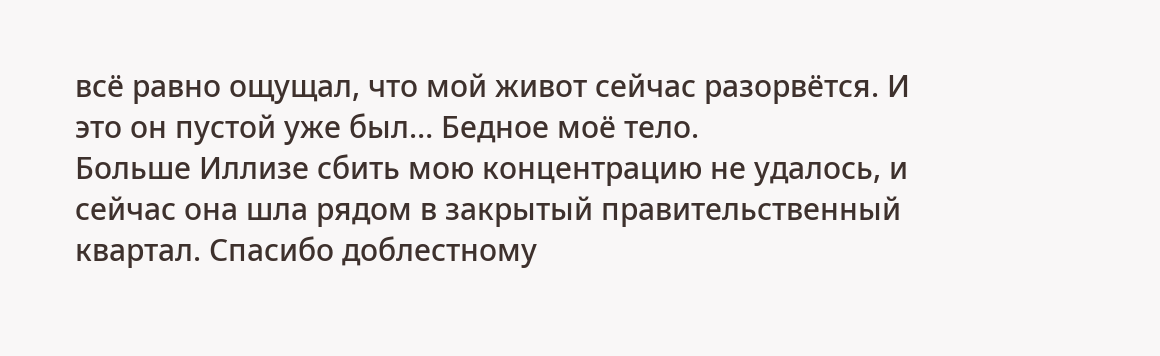всё равно ощущал, что мой живот сейчас разорвётся. И это он пустой уже был… Бедное моё тело.
Больше Иллизе сбить мою концентрацию не удалось, и сейчас она шла рядом в закрытый правительственный квартал. Спасибо доблестному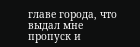главе города, что выдал мне пропуск и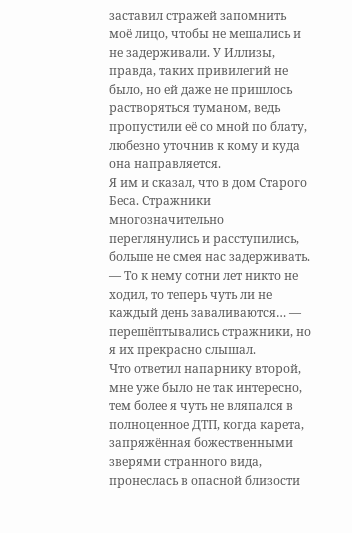заставил стражей запомнить моё лицо, чтобы не мешались и не задерживали. У Иллизы, правда, таких привилегий не было, но ей даже не пришлось растворяться туманом, ведь пропустили её со мной по блату, любезно уточнив к кому и куда она направляется.
Я им и сказал, что в дом Старого Беса. Стражники многозначительно переглянулись и расступились, больше не смея нас задерживать.
— То к нему сотни лет никто не ходил, то теперь чуть ли не каждый день заваливаются… — перешёптывались стражники, но я их прекрасно слышал.
Что ответил напарнику второй, мне уже было не так интересно, тем более я чуть не вляпался в полноценное ДТП, когда карета, запряжённая божественными зверями странного вида, пронеслась в опасной близости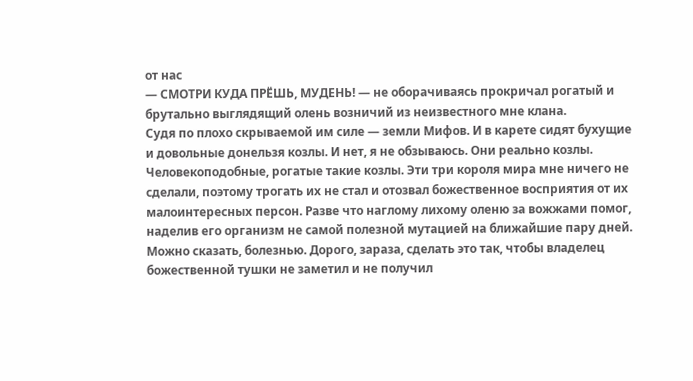от нас
— СМОТРИ КУДА ПРЁШЬ, МУДЕНЬ! — не оборачиваясь прокричал рогатый и брутально выглядящий олень возничий из неизвестного мне клана.
Судя по плохо скрываемой им силе — земли Мифов. И в карете сидят бухущие и довольные донельзя козлы. И нет, я не обзываюсь. Они реально козлы. Человекоподобные, рогатые такие козлы. Эти три короля мира мне ничего не сделали, поэтому трогать их не стал и отозвал божественное восприятия от их малоинтересных персон. Разве что наглому лихому оленю за вожжами помог, наделив его организм не самой полезной мутацией на ближайшие пару дней. Можно сказать, болезнью. Дорого, зараза, сделать это так, чтобы владелец божественной тушки не заметил и не получил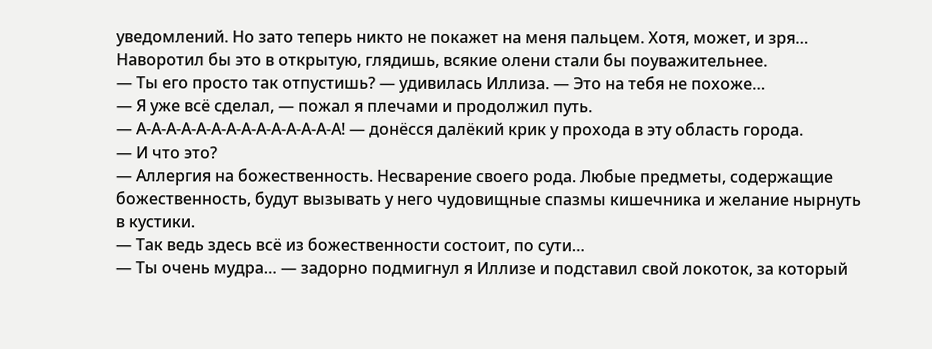уведомлений. Но зато теперь никто не покажет на меня пальцем. Хотя, может, и зря… Наворотил бы это в открытую, глядишь, всякие олени стали бы поуважительнее.
— Ты его просто так отпустишь? — удивилась Иллиза. — Это на тебя не похоже…
— Я уже всё сделал, — пожал я плечами и продолжил путь.
— А-А-А-А-А-А-А-А-А-А-А-А-А-А! — донёсся далёкий крик у прохода в эту область города.
— И что это?
— Аллергия на божественность. Несварение своего рода. Любые предметы, содержащие божественность, будут вызывать у него чудовищные спазмы кишечника и желание нырнуть в кустики.
— Так ведь здесь всё из божественности состоит, по сути…
— Ты очень мудра… — задорно подмигнул я Иллизе и подставил свой локоток, за который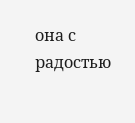она с радостью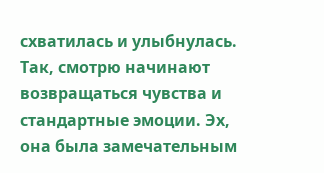схватилась и улыбнулась.
Так, смотрю начинают возвращаться чувства и стандартные эмоции. Эх, она была замечательным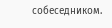собеседником.